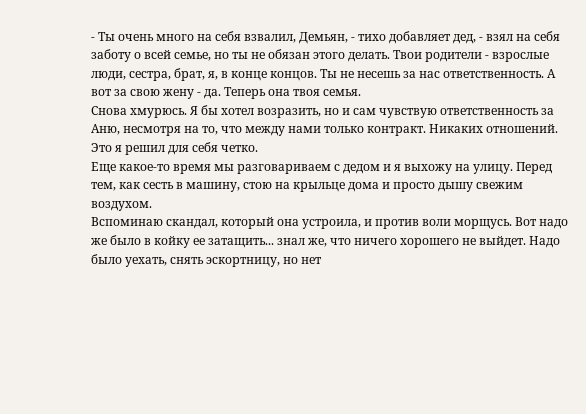- Ты очень много на себя взвалил, Демьян, - тихо добавляет дед, - взял на себя заботу о всей семье, но ты не обязан этого делать. Твои родители - взрослые люди, сестра, брат, я, в конце концов. Ты не несешь за нас ответственность. А вот за свою жену - да. Теперь она твоя семья.
Снова хмурюсь. Я бы хотел возразить, но и сам чувствую ответственность за Аню, несмотря на то, что между нами только контракт. Никаких отношений. Это я решил для себя четко.
Еще какое-то время мы разговариваем с дедом и я выхожу на улицу. Перед тем, как сесть в машину, стою на крыльце дома и просто дышу свежим воздухом.
Вспоминаю скандал, который она устроила, и против воли морщусь. Вот надо же было в койку ее затащить... знал же, что ничего хорошего не выйдет. Надо было уехать, снять эскортницу, но нет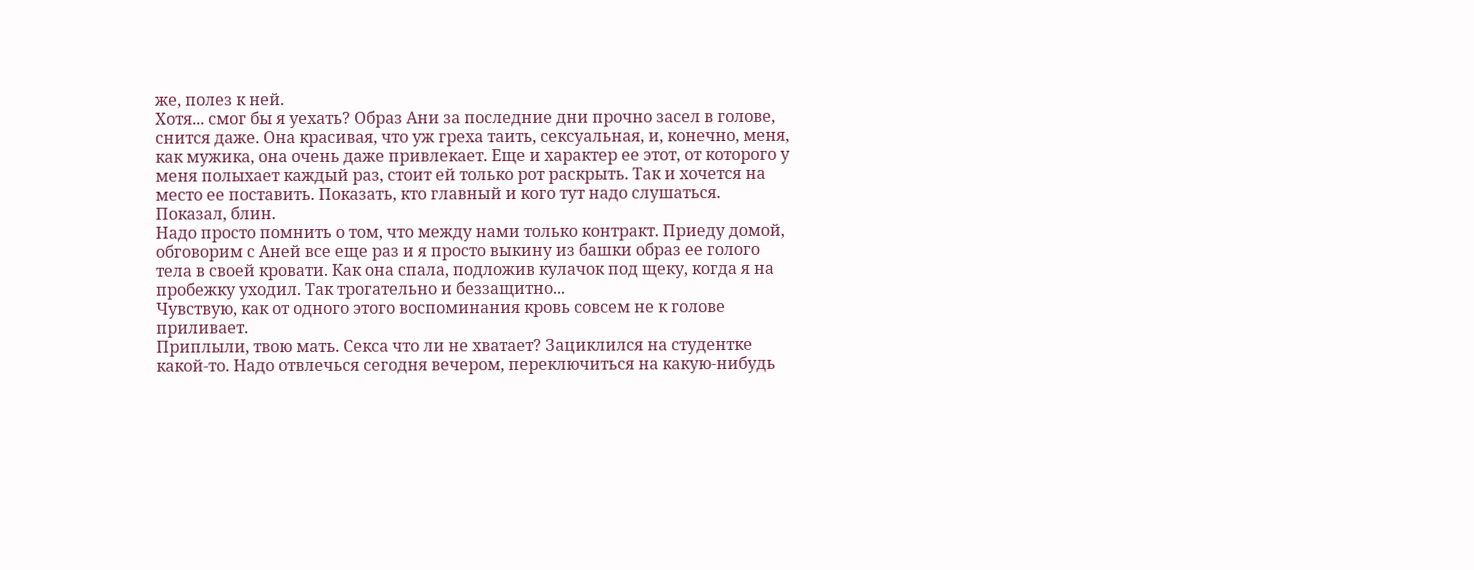же, полез к ней.
Хотя... смог бы я уехать? Образ Ани за последние дни прочно засел в голове, снится даже. Она красивая, что уж греха таить, сексуальная, и, конечно, меня, как мужика, она очень даже привлекает. Еще и характер ее этот, от которого у меня полыхает каждый раз, стоит ей только рот раскрыть. Так и хочется на место ее поставить. Показать, кто главный и кого тут надо слушаться.
Показал, блин.
Надо просто помнить о том, что между нами только контракт. Приеду домой, обговорим с Аней все еще раз и я просто выкину из башки образ ее голого тела в своей кровати. Как она спала, подложив кулачок под щеку, когда я на пробежку уходил. Так трогательно и беззащитно...
Чувствую, как от одного этого воспоминания кровь совсем не к голове приливает.
Приплыли, твою мать. Секса что ли не хватает? Зациклился на студентке какой-то. Надо отвлечься сегодня вечером, переключиться на какую-нибудь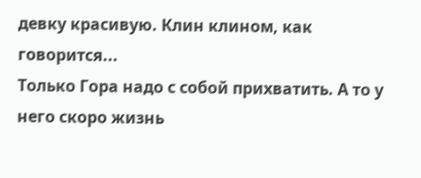девку красивую. Клин клином, как говорится...
Только Гора надо с собой прихватить. А то у него скоро жизнь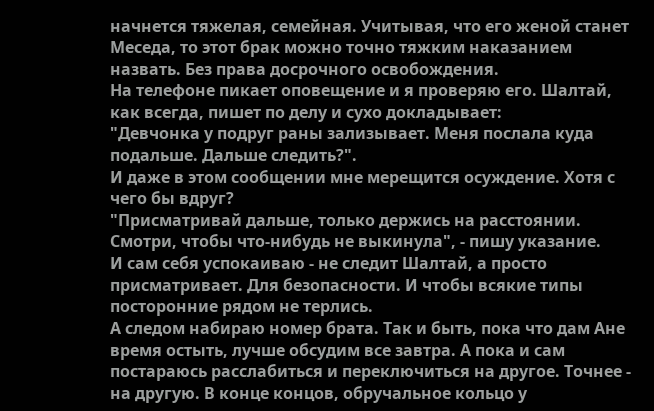начнется тяжелая, семейная. Учитывая, что его женой станет Меседа, то этот брак можно точно тяжким наказанием назвать. Без права досрочного освобождения.
На телефоне пикает оповещение и я проверяю его. Шалтай, как всегда, пишет по делу и сухо докладывает:
"Девчонка у подруг раны зализывает. Меня послала куда подальше. Дальше следить?".
И даже в этом сообщении мне мерещится осуждение. Хотя с чего бы вдруг?
"Присматривай дальше, только держись на расстоянии. Смотри, чтобы что-нибудь не выкинула", - пишу указание.
И сам себя успокаиваю - не следит Шалтай, а просто присматривает. Для безопасности. И чтобы всякие типы посторонние рядом не терлись.
А следом набираю номер брата. Так и быть, пока что дам Ане время остыть, лучше обсудим все завтра. А пока и сам постараюсь расслабиться и переключиться на другое. Точнее - на другую. В конце концов, обручальное кольцо у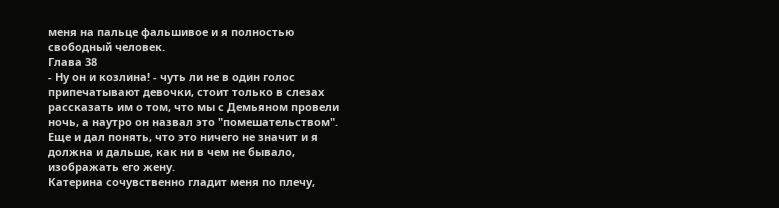меня на пальце фальшивое и я полностью свободный человек.
Глава 38
- Ну он и козлина! - чуть ли не в один голос припечатывают девочки, стоит только в слезах рассказать им о том, что мы с Демьяном провели ночь, а наутро он назвал это "помешательством". Еще и дал понять, что это ничего не значит и я должна и дальше, как ни в чем не бывало, изображать его жену.
Катерина сочувственно гладит меня по плечу,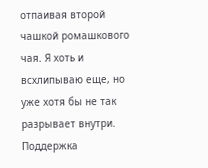отпаивая второй чашкой ромашкового чая. Я хоть и всхлипываю еще, но уже хотя бы не так разрывает внутри. Поддержка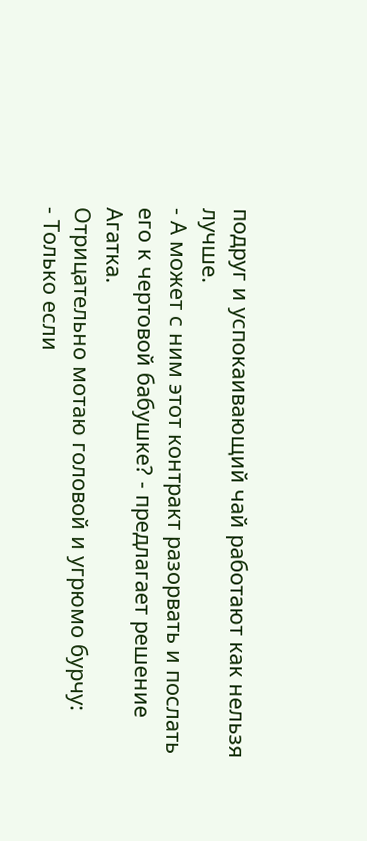подруг и успокаивающий чай работают как нельзя лучше.
- А может с ним этот контракт разорвать и послать его к чертовой бабушке? - предлагает решение Агатка.
Отрицательно мотаю головой и угрюмо бурчу:
- Только если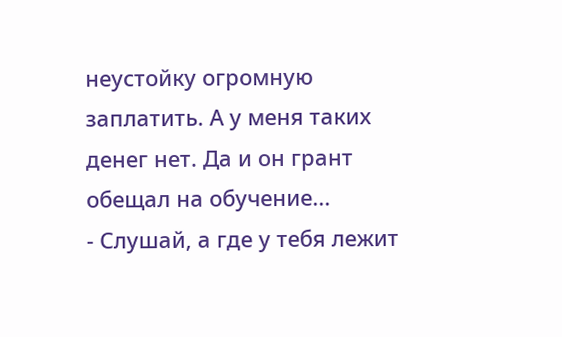неустойку огромную заплатить. А у меня таких денег нет. Да и он грант обещал на обучение...
- Слушай, а где у тебя лежит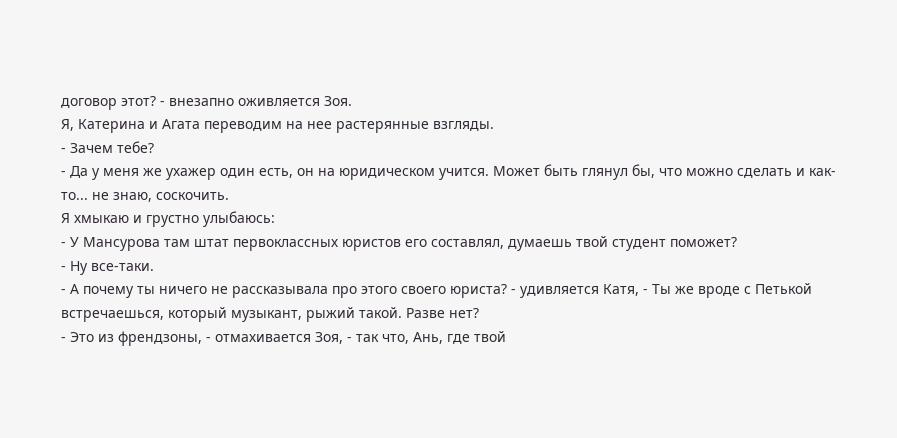договор этот? - внезапно оживляется Зоя.
Я, Катерина и Агата переводим на нее растерянные взгляды.
- Зачем тебе?
- Да у меня же ухажер один есть, он на юридическом учится. Может быть глянул бы, что можно сделать и как-то... не знаю, соскочить.
Я хмыкаю и грустно улыбаюсь:
- У Мансурова там штат первоклассных юристов его составлял, думаешь твой студент поможет?
- Ну все-таки.
- А почему ты ничего не рассказывала про этого своего юриста? - удивляется Катя, - Ты же вроде с Петькой встречаешься, который музыкант, рыжий такой. Разве нет?
- Это из френдзоны, - отмахивается Зоя, - так что, Ань, где твой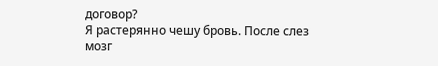договор?
Я растерянно чешу бровь. После слез мозг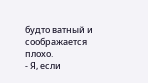будто ватный и соображается плохо.
- Я, если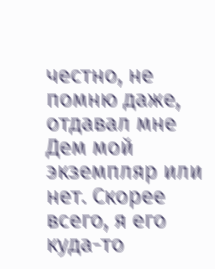честно, не помню даже, отдавал мне Дем мой экземпляр или нет. Скорее всего, я его куда-то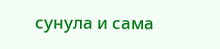сунула и сама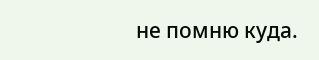не помню куда.